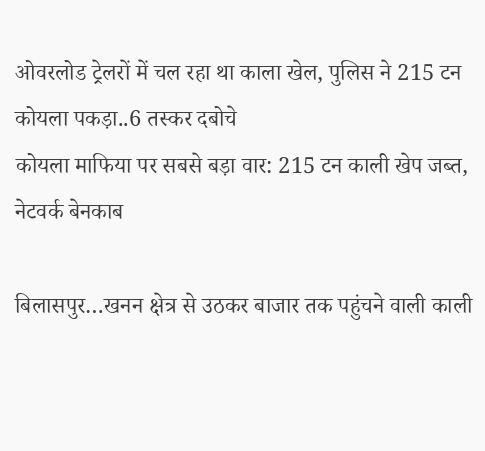ओवरलोड ट्रेलरों में चल रहा था काला खेल, पुलिस ने 215 टन कोयला पकड़ा..6 तस्कर दबोचे
कोयला माफिया पर सबसे बड़ा वार: 215 टन काली खेप जब्त, नेटवर्क बेनकाब

बिलासपुर…खनन क्षेत्र से उठकर बाजार तक पहुंचने वाली काली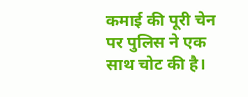कमाई की पूरी चेन पर पुलिस ने एक साथ चोट की है।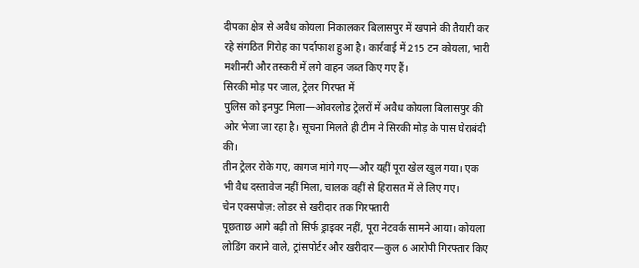दीपका क्षेत्र से अवैध कोयला निकालकर बिलासपुर में खपाने की तैयारी कर रहे संगठित गिरोह का पर्दाफाश हुआ है। कार्रवाई में 215 टन कोयला, भारी मशीनरी और तस्करी में लगे वाहन जब्त किए गए हैं।
सिरकी मोड़ पर जाल, ट्रेलर गिरफ्त में
पुलिस को इनपुट मिला—ओवरलोड ट्रेलरों में अवैध कोयला बिलासपुर की ओर भेजा जा रहा है। सूचना मिलते ही टीम ने सिरकी मोड़ के पास घेराबंदी की।
तीन ट्रेलर रोके गए, कागज मांगे गए—और यहीं पूरा खेल खुल गया। एक भी वैध दस्तावेज नहीं मिला, चालक वहीं से हिरासत में ले लिए गए।
चेन एक्सपोज़: लोडर से खरीदार तक गिरफ्तारी
पूछताछ आगे बढ़ी तो सिर्फ ड्राइवर नहीं, पूरा नेटवर्क सामने आया। कोयला लोडिंग कराने वाले, ट्रांसपोर्टर और खरीदार—कुल 6 आरोपी गिरफ्तार किए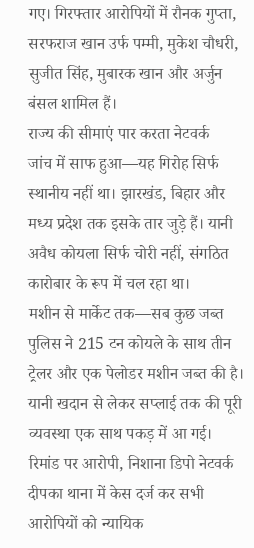गए। गिरफ्तार आरोपियों में रौनक गुप्ता, सरफराज खान उर्फ पम्मी, मुकेश चौधरी, सुजीत सिंह, मुबारक खान और अर्जुन बंसल शामिल हैं।
राज्य की सीमाएं पार करता नेटवर्क
जांच में साफ हुआ—यह गिरोह सिर्फ स्थानीय नहीं था। झारखंड, बिहार और मध्य प्रदेश तक इसके तार जुड़े हैं। यानी अवैध कोयला सिर्फ चोरी नहीं, संगठित कारोबार के रूप में चल रहा था।
मशीन से मार्केट तक—सब कुछ जब्त
पुलिस ने 215 टन कोयले के साथ तीन ट्रेलर और एक पेलोडर मशीन जब्त की है। यानी खदान से लेकर सप्लाई तक की पूरी व्यवस्था एक साथ पकड़ में आ गई।
रिमांड पर आरोपी, निशाना डिपो नेटवर्क
दीपका थाना में केस दर्ज कर सभी आरोपियों को न्यायिक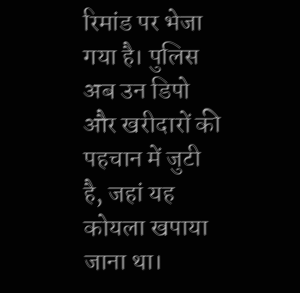रिमांड पर भेजा गया है। पुलिस अब उन डिपो और खरीदारों की पहचान में जुटी है, जहां यह कोयला खपाया जाना था।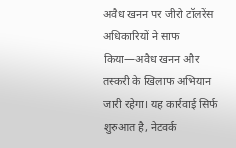अवैध खनन पर जीरो टॉलरेंस
अधिकारियों ने साफ किया—अवैध खनन और तस्करी के खिलाफ अभियान जारी रहेगा। यह कार्रवाई सिर्फ शुरुआत है, नेटवर्क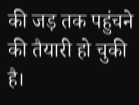की जड़ तक पहुंचने की तैयारी हो चुकी है।